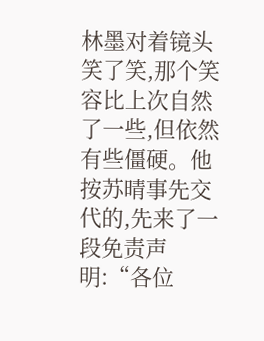林墨对着镜头笑了笑,那个笑容比上次自然了一些,但依然有些僵硬。他按苏晴事先交代的,先来了一段免责声明:“各位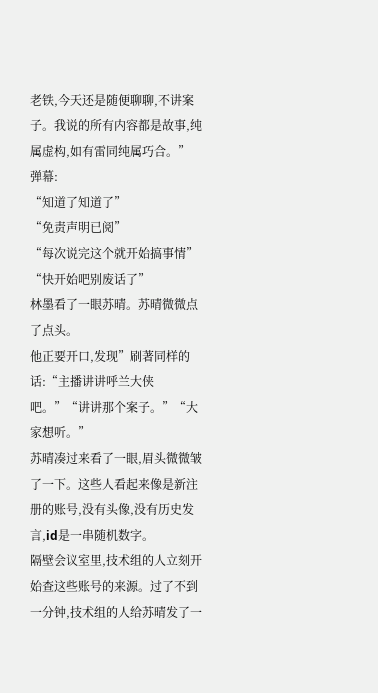老铁,今天还是随便聊聊,不讲案子。我说的所有内容都是故事,纯属虚构,如有雷同纯属巧合。”
弹幕:
“知道了知道了”
“免责声明已阅”
“每次说完这个就开始搞事情”
“快开始吧别废话了”
林墨看了一眼苏晴。苏晴微微点了点头。
他正要开口,发现”刷著同样的话:“主播讲讲呼兰大侠吧。”“讲讲那个案子。”“大家想听。”
苏晴凑过来看了一眼,眉头微微皱了一下。这些人看起来像是新注册的账号,没有头像,没有历史发言,id是一串随机数字。
隔壁会议室里,技术组的人立刻开始查这些账号的来源。过了不到一分钟,技术组的人给苏晴发了一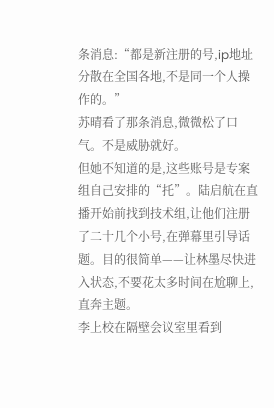条消息:“都是新注册的号,ip地址分散在全国各地,不是同一个人操作的。”
苏晴看了那条消息,微微松了口气。不是威胁就好。
但她不知道的是,这些账号是专案组自己安排的“托”。陆启航在直播开始前找到技术组,让他们注册了二十几个小号,在弹幕里引导话题。目的很简单——让林墨尽快进入状态,不要花太多时间在尬聊上,直奔主题。
李上校在隔壁会议室里看到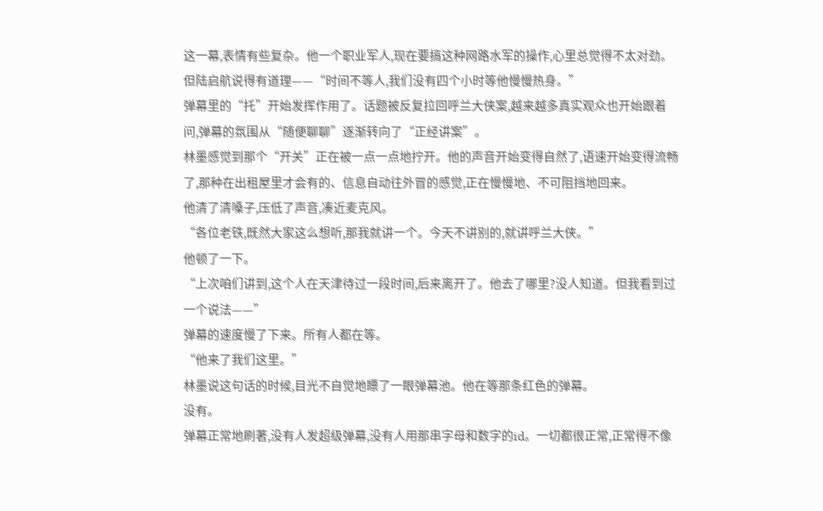这一幕,表情有些复杂。他一个职业军人,现在要搞这种网路水军的操作,心里总觉得不太对劲。但陆启航说得有道理——“时间不等人,我们没有四个小时等他慢慢热身。”
弹幕里的“托”开始发挥作用了。话题被反复拉回呼兰大侠案,越来越多真实观众也开始跟着问,弹幕的氛围从“随便聊聊”逐渐转向了“正经讲案”。
林墨感觉到那个“开关”正在被一点一点地拧开。他的声音开始变得自然了,语速开始变得流畅了,那种在出租屋里才会有的、信息自动往外冒的感觉,正在慢慢地、不可阻挡地回来。
他清了清嗓子,压低了声音,凑近麦克风。
“各位老铁,既然大家这么想听,那我就讲一个。今天不讲别的,就讲呼兰大侠。”
他顿了一下。
“上次咱们讲到,这个人在天津待过一段时间,后来离开了。他去了哪里?没人知道。但我看到过一个说法——”
弹幕的速度慢了下来。所有人都在等。
“他来了我们这里。”
林墨说这句话的时候,目光不自觉地瞟了一眼弹幕池。他在等那条红色的弹幕。
没有。
弹幕正常地刷著,没有人发超级弹幕,没有人用那串字母和数字的id。一切都很正常,正常得不像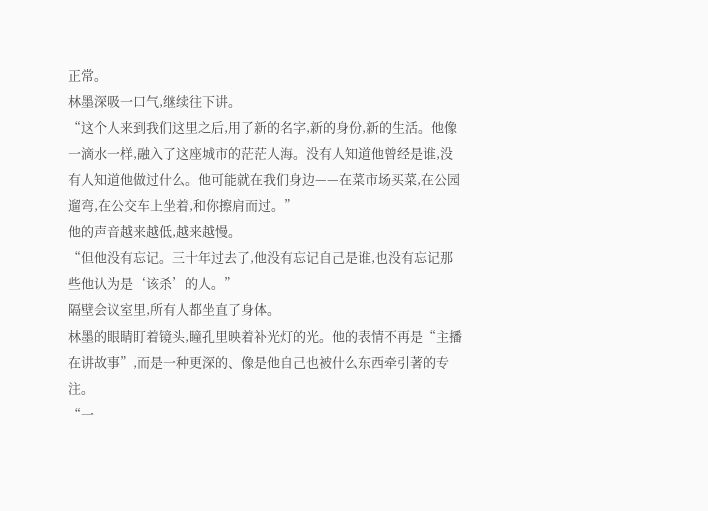正常。
林墨深吸一口气,继续往下讲。
“这个人来到我们这里之后,用了新的名字,新的身份,新的生活。他像一滴水一样,融入了这座城市的茫茫人海。没有人知道他曾经是谁,没有人知道他做过什么。他可能就在我们身边——在菜市场买菜,在公园遛弯,在公交车上坐着,和你擦肩而过。”
他的声音越来越低,越来越慢。
“但他没有忘记。三十年过去了,他没有忘记自己是谁,也没有忘记那些他认为是‘该杀’的人。”
隔壁会议室里,所有人都坐直了身体。
林墨的眼睛盯着镜头,瞳孔里映着补光灯的光。他的表情不再是“主播在讲故事”,而是一种更深的、像是他自己也被什么东西牵引著的专注。
“一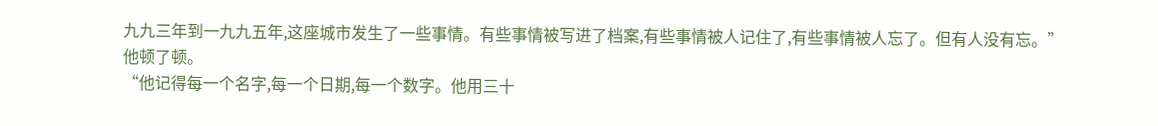九九三年到一九九五年,这座城市发生了一些事情。有些事情被写进了档案,有些事情被人记住了,有些事情被人忘了。但有人没有忘。”
他顿了顿。
“他记得每一个名字,每一个日期,每一个数字。他用三十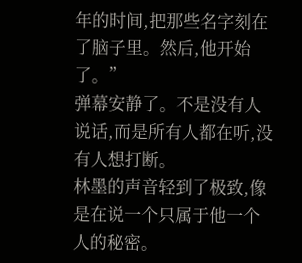年的时间,把那些名字刻在了脑子里。然后,他开始了。”
弹幕安静了。不是没有人说话,而是所有人都在听,没有人想打断。
林墨的声音轻到了极致,像是在说一个只属于他一个人的秘密。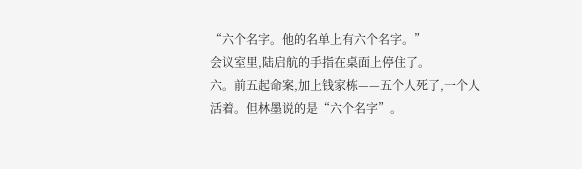“六个名字。他的名单上有六个名字。”
会议室里,陆启航的手指在桌面上停住了。
六。前五起命案,加上钱家栋——五个人死了,一个人活着。但林墨说的是“六个名字”。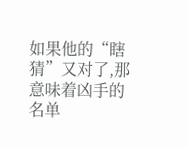如果他的“瞎猜”又对了,那意味着凶手的名单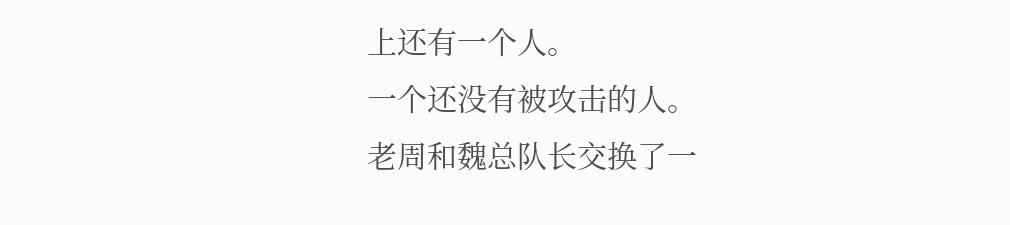上还有一个人。
一个还没有被攻击的人。
老周和魏总队长交换了一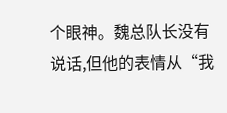个眼神。魏总队长没有说话,但他的表情从“我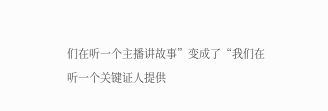们在听一个主播讲故事”变成了“我们在听一个关键证人提供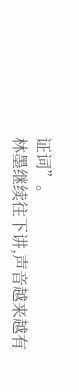证词”。
林墨继续往下讲,声音越来越有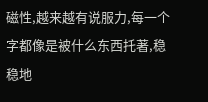磁性,越来越有说服力,每一个字都像是被什么东西托著,稳稳地